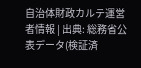自治体財政カルテ運営者情報 | 出典: 総務省公表データ(検証済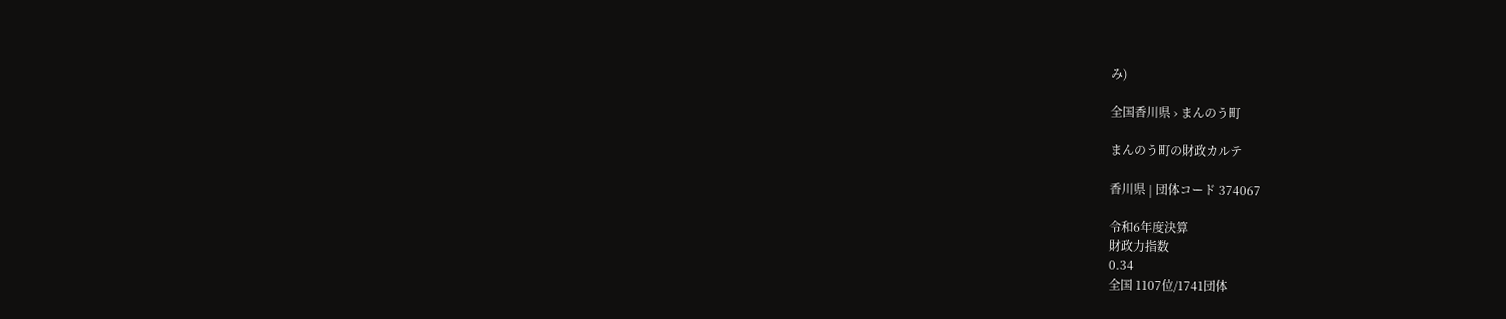み)

全国香川県 › まんのう町

まんのう町の財政カルテ

香川県 | 団体コード 374067

令和6年度決算
財政力指数
0.34
全国 1107位/1741団体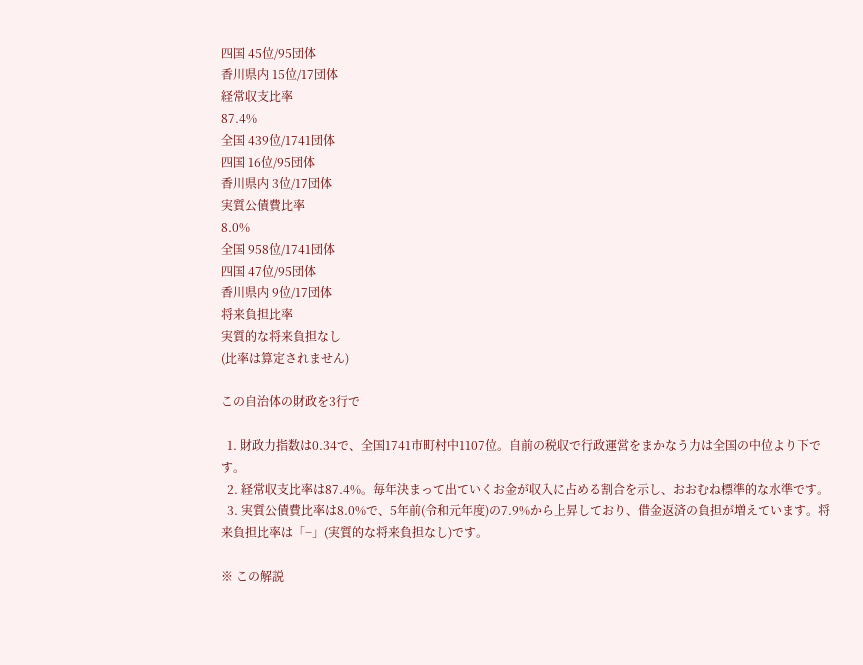四国 45位/95団体
香川県内 15位/17団体
経常収支比率
87.4%
全国 439位/1741団体
四国 16位/95団体
香川県内 3位/17団体
実質公債費比率
8.0%
全国 958位/1741団体
四国 47位/95団体
香川県内 9位/17団体
将来負担比率
実質的な将来負担なし
(比率は算定されません)

この自治体の財政を3行で

  1. 財政力指数は0.34で、全国1741市町村中1107位。自前の税収で行政運営をまかなう力は全国の中位より下です。
  2. 経常収支比率は87.4%。毎年決まって出ていくお金が収入に占める割合を示し、おおむね標準的な水準です。
  3. 実質公債費比率は8.0%で、5年前(令和元年度)の7.9%から上昇しており、借金返済の負担が増えています。将来負担比率は「−」(実質的な将来負担なし)です。

※ この解説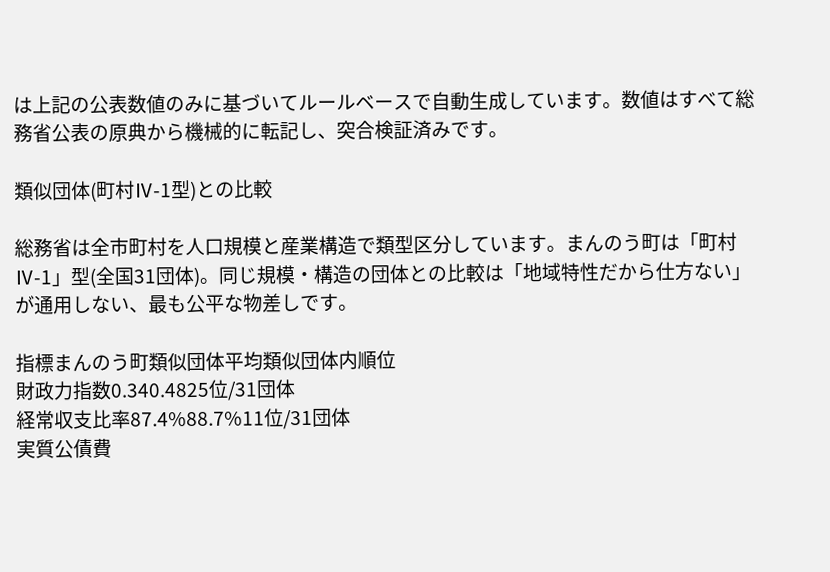は上記の公表数値のみに基づいてルールベースで自動生成しています。数値はすべて総務省公表の原典から機械的に転記し、突合検証済みです。

類似団体(町村Ⅳ-1型)との比較

総務省は全市町村を人口規模と産業構造で類型区分しています。まんのう町は「町村Ⅳ-1」型(全国31団体)。同じ規模・構造の団体との比較は「地域特性だから仕方ない」が通用しない、最も公平な物差しです。

指標まんのう町類似団体平均類似団体内順位
財政力指数0.340.4825位/31団体
経常収支比率87.4%88.7%11位/31団体
実質公債費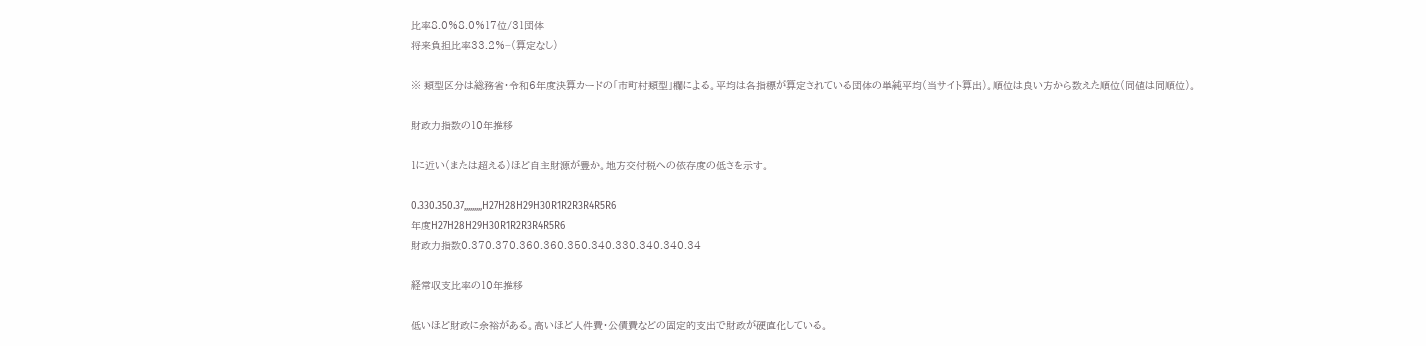比率8.0%8.0%17位/31団体
将来負担比率33.2%−(算定なし)

※ 類型区分は総務省・令和6年度決算カードの「市町村類型」欄による。平均は各指標が算定されている団体の単純平均(当サイト算出)。順位は良い方から数えた順位(同値は同順位)。

財政力指数の10年推移

1に近い(または超える)ほど自主財源が豊か。地方交付税への依存度の低さを示す。

0.330.350.37,,,,,,,,,H27H28H29H30R1R2R3R4R5R6
年度H27H28H29H30R1R2R3R4R5R6
財政力指数0.370.370.360.360.350.340.330.340.340.34

経常収支比率の10年推移

低いほど財政に余裕がある。高いほど人件費・公債費などの固定的支出で財政が硬直化している。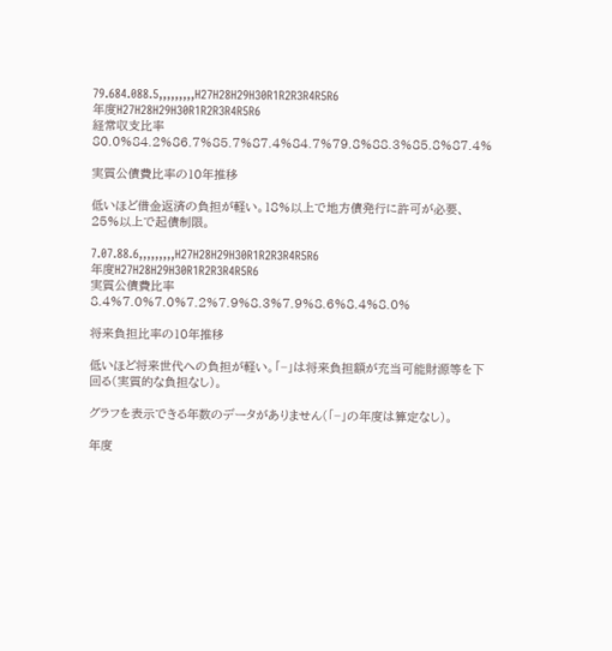79.684.088.5,,,,,,,,,H27H28H29H30R1R2R3R4R5R6
年度H27H28H29H30R1R2R3R4R5R6
経常収支比率80.0%84.2%86.7%85.7%87.4%84.7%79.8%88.3%85.8%87.4%

実質公債費比率の10年推移

低いほど借金返済の負担が軽い。18%以上で地方債発行に許可が必要、25%以上で起債制限。

7.07.88.6,,,,,,,,,H27H28H29H30R1R2R3R4R5R6
年度H27H28H29H30R1R2R3R4R5R6
実質公債費比率8.4%7.0%7.0%7.2%7.9%8.3%7.9%8.6%8.4%8.0%

将来負担比率の10年推移

低いほど将来世代への負担が軽い。「−」は将来負担額が充当可能財源等を下回る(実質的な負担なし)。

グラフを表示できる年数のデータがありません(「−」の年度は算定なし)。

年度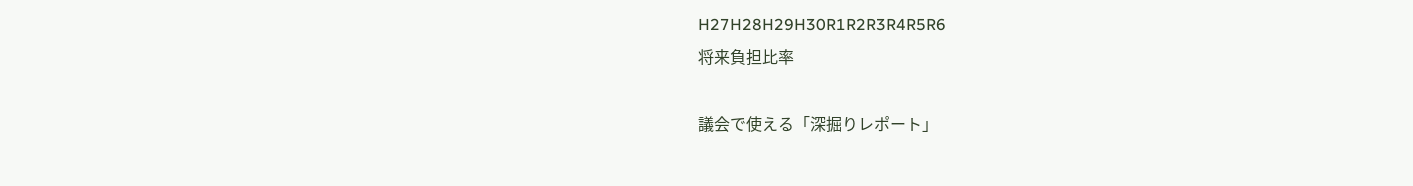H27H28H29H30R1R2R3R4R5R6
将来負担比率

議会で使える「深掘りレポート」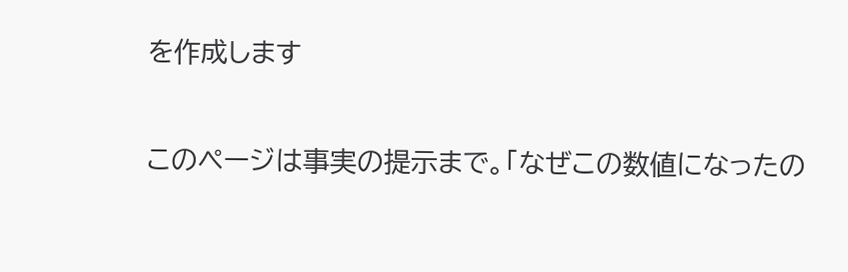を作成します

このページは事実の提示まで。「なぜこの数値になったの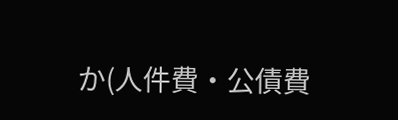か(人件費・公債費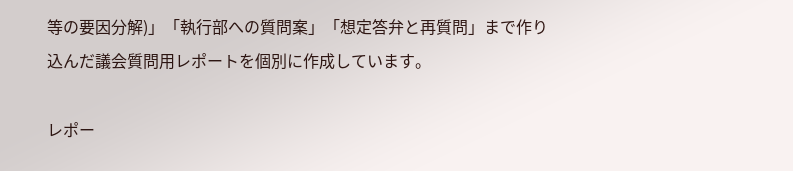等の要因分解)」「執行部への質問案」「想定答弁と再質問」まで作り込んだ議会質問用レポートを個別に作成しています。

レポー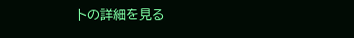トの詳細を見る